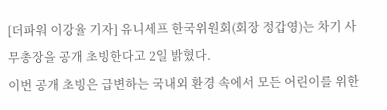[더파워 이강율 기자] 유니세프 한국위원회(회장 정갑영)는 차기 사무총장을 공개 초빙한다고 2일 밝혔다.
이번 공개 초빙은 급변하는 국내외 환경 속에서 모든 어린이를 위한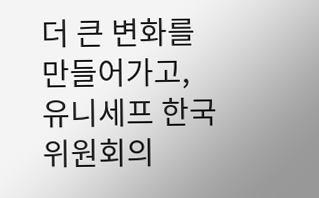더 큰 변화를 만들어가고, 유니세프 한국위원회의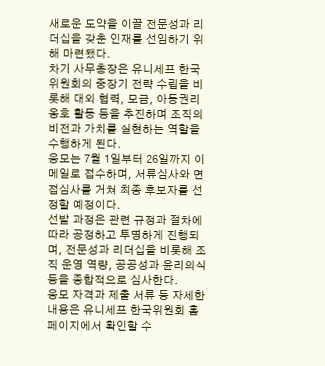새로운 도약을 이끌 전문성과 리더십을 갖춘 인재를 선임하기 위해 마련됐다.
차기 사무총장은 유니세프 한국위원회의 중장기 전략 수립을 비롯해 대외 협력, 모금, 아동권리 옹호 활동 등을 추진하며 조직의 비전과 가치를 실현하는 역할을 수행하게 된다.
응모는 7월 1일부터 26일까지 이메일로 접수하며, 서류심사와 면접심사를 거쳐 최종 후보자를 선정할 예정이다.
선발 과정은 관련 규정과 절차에 따라 공정하고 투명하게 진행되며, 전문성과 리더십을 비롯해 조직 운영 역량, 공공성과 윤리의식 등을 종합적으로 심사한다.
응모 자격과 제출 서류 등 자세한 내용은 유니세프 한국위원회 홈페이지에서 확인할 수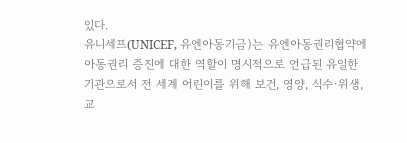있다.
유니세프(UNICEF, 유엔아동기금)는 유엔아동권리협약에 아동권리 증진에 대한 역할이 명시적으로 언급된 유일한 기관으로서 전 세계 어린이를 위해 보건, 영양, 식수·위생, 교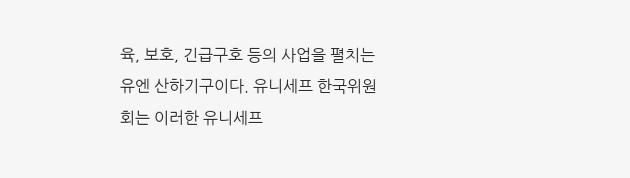육, 보호, 긴급구호 등의 사업을 펼치는 유엔 산하기구이다. 유니세프 한국위원회는 이러한 유니세프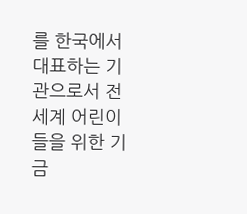를 한국에서 대표하는 기관으로서 전 세계 어린이들을 위한 기금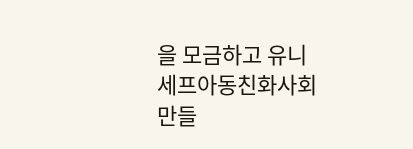을 모금하고 유니세프아동친화사회 만들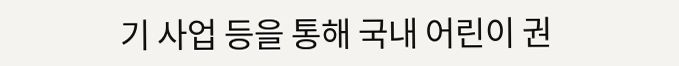기 사업 등을 통해 국내 어린이 권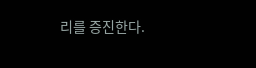리를 증진한다.